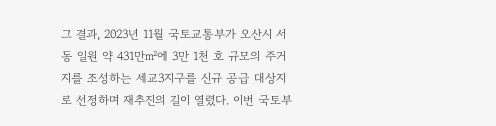그 결과, 2023년 11월 국토교통부가 오산시 서동 일원 약 431만㎡에 3만 1천 호 규모의 주거지를 조성하는 세교3지구를 신규 공급 대상지로 선정하며 재추진의 길이 열렸다. 이번 국토부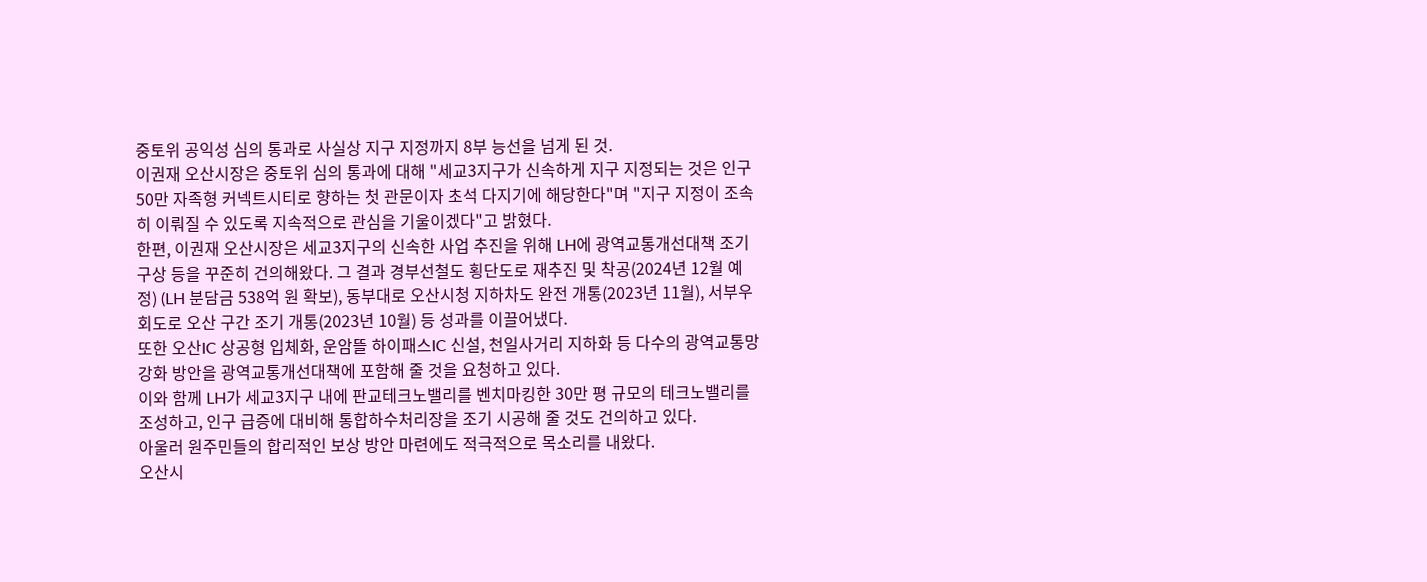중토위 공익성 심의 통과로 사실상 지구 지정까지 8부 능선을 넘게 된 것.
이권재 오산시장은 중토위 심의 통과에 대해 "세교3지구가 신속하게 지구 지정되는 것은 인구 50만 자족형 커넥트시티로 향하는 첫 관문이자 초석 다지기에 해당한다"며 "지구 지정이 조속히 이뤄질 수 있도록 지속적으로 관심을 기울이겠다"고 밝혔다.
한편, 이권재 오산시장은 세교3지구의 신속한 사업 추진을 위해 LH에 광역교통개선대책 조기 구상 등을 꾸준히 건의해왔다. 그 결과 경부선철도 횡단도로 재추진 및 착공(2024년 12월 예정) (LH 분담금 538억 원 확보), 동부대로 오산시청 지하차도 완전 개통(2023년 11월), 서부우회도로 오산 구간 조기 개통(2023년 10월) 등 성과를 이끌어냈다.
또한 오산IC 상공형 입체화, 운암뜰 하이패스IC 신설, 천일사거리 지하화 등 다수의 광역교통망 강화 방안을 광역교통개선대책에 포함해 줄 것을 요청하고 있다.
이와 함께 LH가 세교3지구 내에 판교테크노밸리를 벤치마킹한 30만 평 규모의 테크노밸리를 조성하고, 인구 급증에 대비해 통합하수처리장을 조기 시공해 줄 것도 건의하고 있다.
아울러 원주민들의 합리적인 보상 방안 마련에도 적극적으로 목소리를 내왔다.
오산시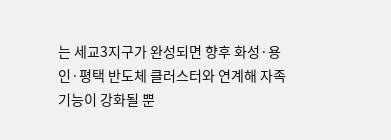는 세교3지구가 완성되면 향후 화성·용인·평택 반도체 클러스터와 연계해 자족 기능이 강화될 뿐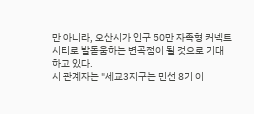만 아니라, 오산시가 인구 50만 자족형 커넥트시티로 발돋움하는 변곡점이 될 것으로 기대하고 있다.
시 관계자는 "세교3지구는 민선 8기 이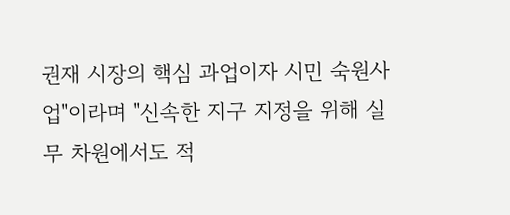권재 시장의 핵심 과업이자 시민 숙원사업"이라며 "신속한 지구 지정을 위해 실무 차원에서도 적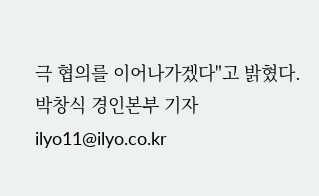극 협의를 이어나가겠다"고 밝혔다.
박창식 경인본부 기자 ilyo11@ilyo.co.kr